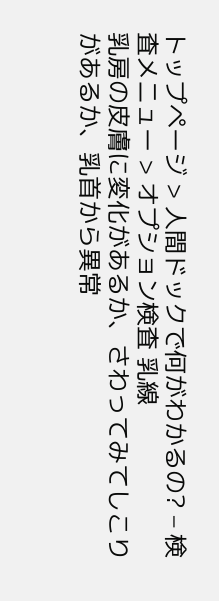トップページ > 人間ドックで何がわかるの? – 検査メニュー > オプション検査 乳線
乳房の皮膚に変化があるか、さわってみてしこりがあるか、乳首から異常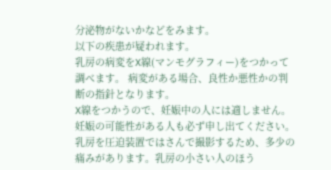分泌物がないかなどをみます。
以下の疾患が疑われます。
乳房の病変をX線(マンモグラフィー)をつかって調べます。 病変がある場合、良性か悪性かの判断の指針となります。
X線をつかうので、妊娠中の人には適しません。妊娠の可能性がある人も必ず申し出てください。 乳房を圧迫装置ではさんで撮影するため、多少の痛みがあります。乳房の小さい人のほう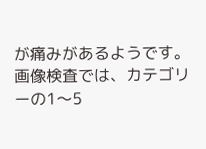が痛みがあるようです。
画像検査では、カテゴリーの1〜5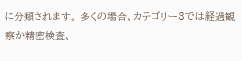に分類されます。 多くの場合、カテゴリー3では経過観察か精密検査、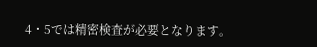4・5では精密検査が必要となります。